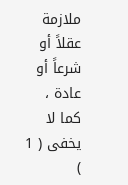ملازمة عقلاً أو شرعاً أو عادة ، كما لا يخفى ( 1 )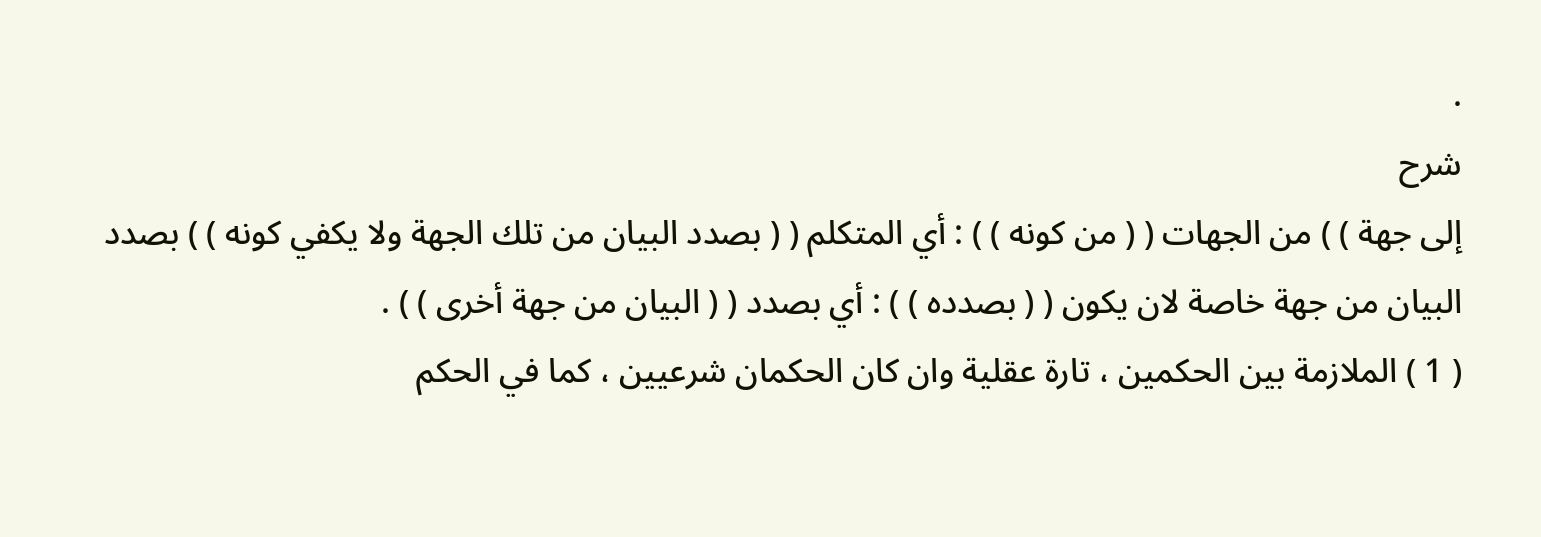.
شرح
إلى جهة ) ) من الجهات ( ( من كونه ) ) : أي المتكلم ( ( بصدد البيان من تلك الجهة ولا يكفي كونه ) ) بصدد البيان من جهة خاصة لان يكون ( ( بصدده ) ) : أي بصدد ( ( البيان من جهة أخرى ) ) .
( 1 ) الملازمة بين الحكمين ، تارة عقلية وان كان الحكمان شرعيين ، كما في الحكم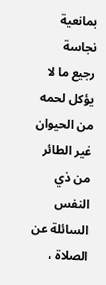بمانعية نجاسة رجيع ما لا يؤكل لحمه من الحيوان غير الطائر من ذي النفس السائلة عن الصلاة ،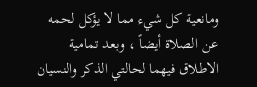ومانعية كل شيء مما لا يؤكل لحمه عن الصلاة أيضاً ، وبعد تمامية الاطلاق فيهما لحالتي الذكر والنسيان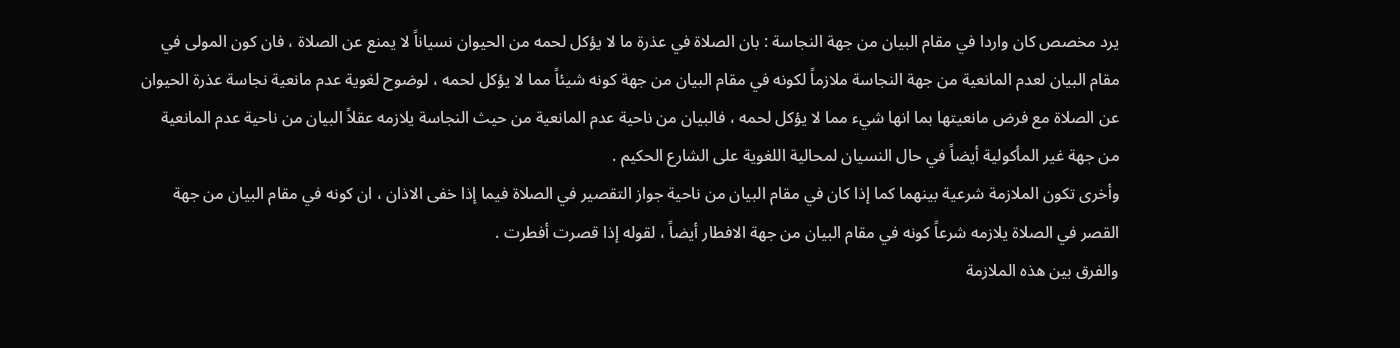يرد مخصص كان واردا في مقام البيان من جهة النجاسة : بان الصلاة في عذرة ما لا يؤكل لحمه من الحيوان نسياناً لا يمنع عن الصلاة ، فان كون المولى في مقام البيان لعدم المانعية من جهة النجاسة ملازماً لكونه في مقام البيان من جهة كونه شيئاً مما لا يؤكل لحمه ، لوضوح لغوية عدم مانعية نجاسة عذرة الحيوان عن الصلاة مع فرض مانعيتها بما انها شيء مما لا يؤكل لحمه ، فالبيان من ناحية عدم المانعية من حيث النجاسة يلازمه عقلاً البيان من ناحية عدم المانعية من جهة غير المأكولية أيضاً في حال النسيان لمحالية اللغوية على الشارع الحكيم .
وأخرى تكون الملازمة شرعية بينهما كما إذا كان في مقام البيان من ناحية جواز التقصير في الصلاة فيما إذا خفى الاذان ، ان كونه في مقام البيان من جهة القصر في الصلاة يلازمه شرعاً كونه في مقام البيان من جهة الافطار أيضاً ، لقوله إذا قصرت أفطرت .
والفرق بين هذه الملازمة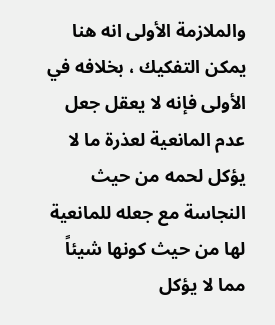والملازمة الأولى انه هنا يمكن التفكيك ، بخلافه في الأولى فإنه لا يعقل جعل عدم المانعية لعذرة ما لا يؤكل لحمه من حيث النجاسة مع جعله للمانعية لها من حيث كونها شيئاً مما لا يؤكل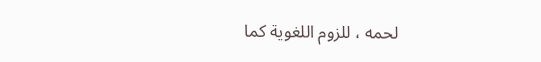لحمه ، للزوم اللغوية كما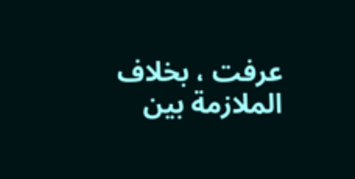عرفت ، بخلاف الملازمة بين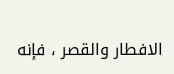الافطار والقصر ، فإنه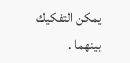يمكن التفكيك بينهما .